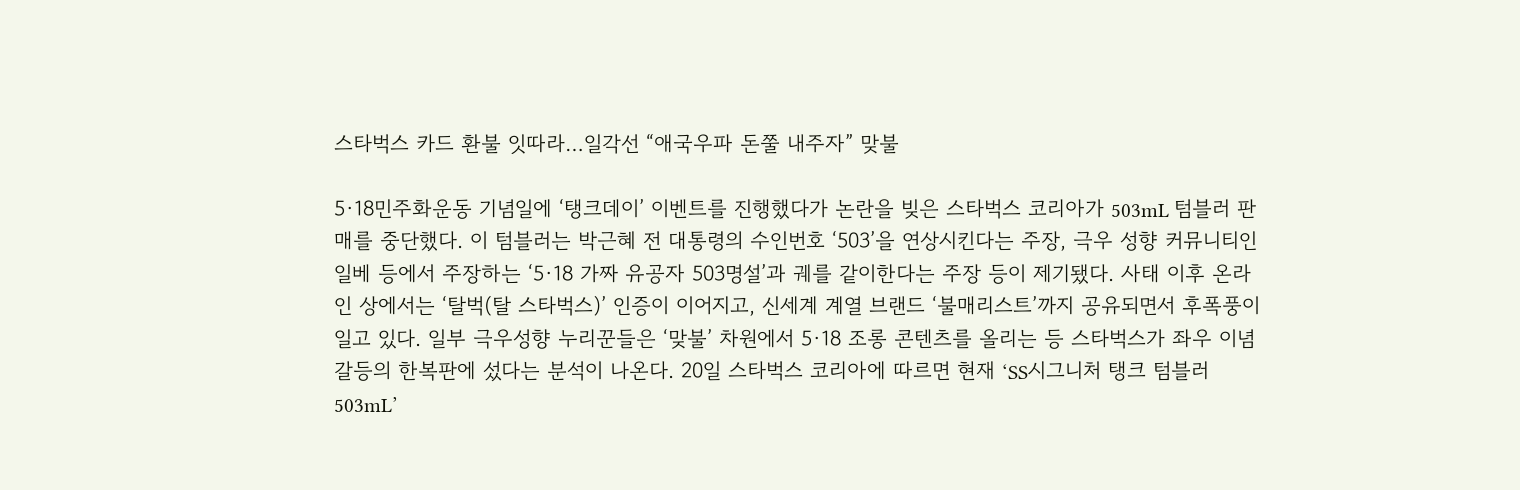스타벅스 카드 환불 잇따라…일각선 “애국우파 돈쭐 내주자” 맞불

5·18민주화운동 기념일에 ‘탱크데이’ 이벤트를 진행했다가 논란을 빚은 스타벅스 코리아가 503mL 텀블러 판매를 중단했다. 이 텀블러는 박근혜 전 대통령의 수인번호 ‘503’을 연상시킨다는 주장, 극우 성향 커뮤니티인 일베 등에서 주장하는 ‘5·18 가짜 유공자 503명설’과 궤를 같이한다는 주장 등이 제기됐다. 사태 이후 온라인 상에서는 ‘탈벅(탈 스타벅스)’ 인증이 이어지고, 신세계 계열 브랜드 ‘불매리스트’까지 공유되면서 후폭풍이 일고 있다. 일부 극우성향 누리꾼들은 ‘맞불’ 차원에서 5·18 조롱 콘텐츠를 올리는 등 스타벅스가 좌우 이념 갈등의 한복판에 섰다는 분석이 나온다. 20일 스타벅스 코리아에 따르면 현재 ‘SS시그니처 탱크 텀블러 503mL’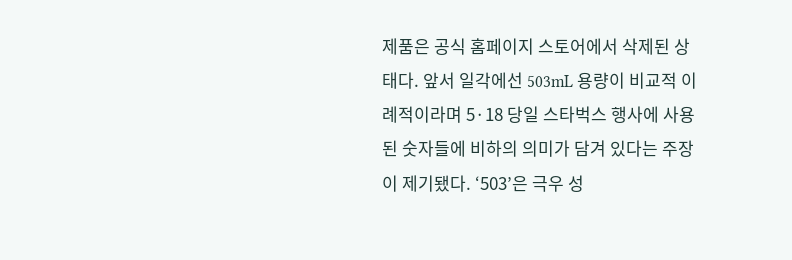제품은 공식 홈페이지 스토어에서 삭제된 상태다. 앞서 일각에선 503mL 용량이 비교적 이례적이라며 5·18 당일 스타벅스 행사에 사용된 숫자들에 비하의 의미가 담겨 있다는 주장이 제기됐다. ‘503’은 극우 성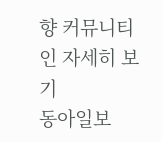향 커뮤니티인 자세히 보기
동아일보